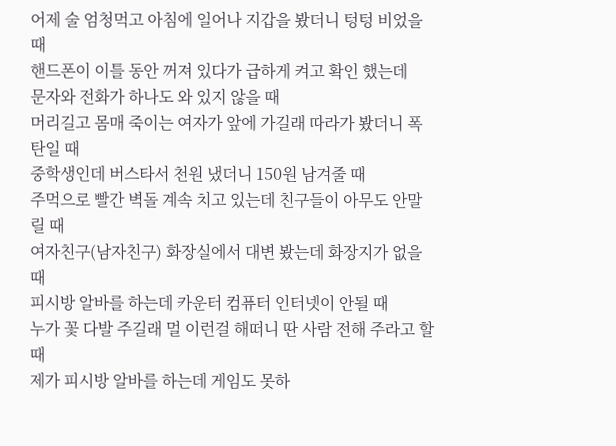어제 술 엄청먹고 아침에 일어나 지갑을 봤더니 텅텅 비었을 때
핸드폰이 이틀 동안 꺼져 있다가 급하게 켜고 확인 했는데
문자와 전화가 하나도 와 있지 않을 때
머리길고 몸매 죽이는 여자가 앞에 가길래 따라가 봤더니 폭탄일 때
중학생인데 버스타서 천원 냈더니 150원 남겨줄 때
주먹으로 빨간 벽돌 계속 치고 있는데 친구들이 아무도 안말릴 때
여자친구(남자친구) 화장실에서 대변 봤는데 화장지가 없을 때
피시방 알바를 하는데 카운터 컴퓨터 인터넷이 안될 때
누가 꽃 다발 주길래 멀 이런걸 해떠니 딴 사람 전해 주라고 할 때
제가 피시방 알바를 하는데 게임도 못하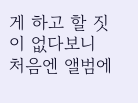게 하고 할 짓이 없다보니
처음엔 앨범에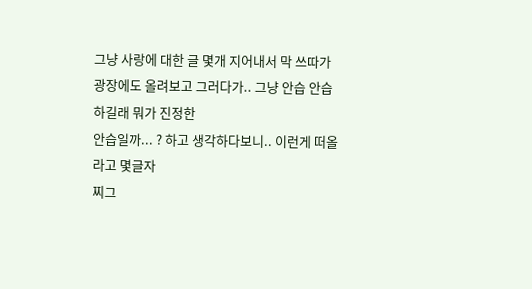그냥 사랑에 대한 글 몇개 지어내서 막 쓰따가
광장에도 올려보고 그러다가.. 그냥 안습 안습 하길래 뭐가 진정한
안습일까... ? 하고 생각하다보니.. 이런게 떠올라고 몇글자
찌그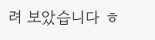려 보았습니다 ㅎ